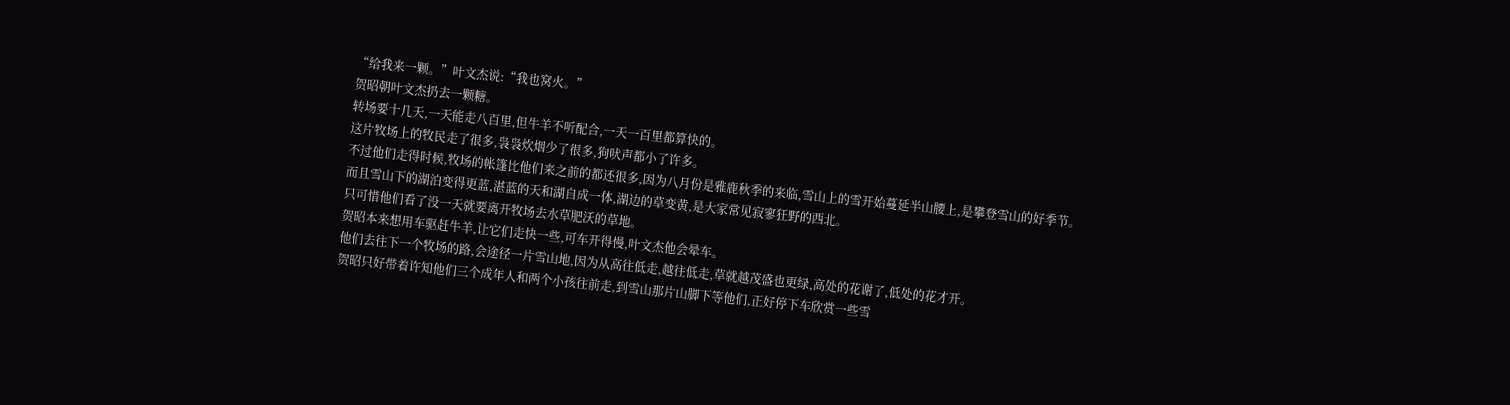“给我来一颗。”叶文杰说:“我也窝火。”
贺昭朝叶文杰扔去一颗糖。
转场要十几天,一天能走八百里,但牛羊不听配合,一天一百里都算快的。
这片牧场上的牧民走了很多,袅袅炊烟少了很多,狗吠声都小了许多。
不过他们走得时候,牧场的帐篷比他们来之前的都还很多,因为八月份是雅鹿秋季的来临,雪山上的雪开始蔓延半山腰上,是攀登雪山的好季节。
而且雪山下的湖泊变得更蓝,湛蓝的天和湖自成一体,湖边的草变黄,是大家常见寂寥狂野的西北。
只可惜他们看了没一天就要离开牧场去水草肥沃的草地。
贺昭本来想用车驱赶牛羊,让它们走快一些,可车开得慢,叶文杰他会晕车。
他们去往下一个牧场的路,会途径一片雪山地,因为从高往低走,越往低走,草就越茂盛也更绿,高处的花谢了,低处的花才开。
贺昭只好带着许知他们三个成年人和两个小孩往前走,到雪山那片山脚下等他们,正好停下车欣赏一些雪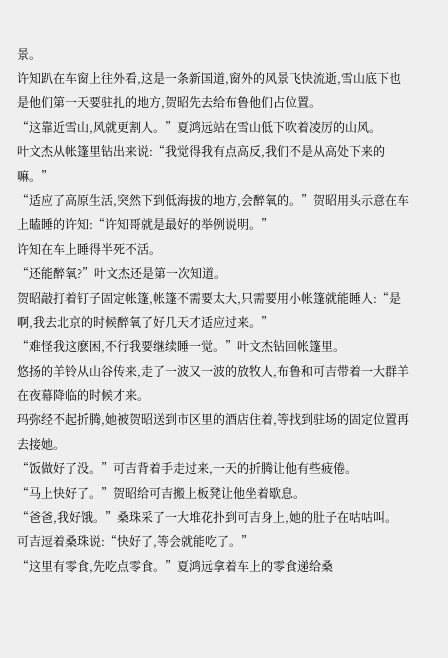景。
许知趴在车窗上往外看,这是一条新国道,窗外的风景飞快流逝,雪山底下也是他们第一天要驻扎的地方,贺昭先去给布鲁他们占位置。
“这靠近雪山,风就更割人。”夏鸿远站在雪山低下吹着凌厉的山风。
叶文杰从帐篷里钻出来说:“我觉得我有点高反,我们不是从高处下来的嘛。”
“适应了高原生活,突然下到低海拔的地方,会醉氧的。”贺昭用头示意在车上瞌睡的许知:“许知哥就是最好的举例说明。”
许知在车上睡得半死不活。
“还能醉氧?”叶文杰还是第一次知道。
贺昭敲打着钉子固定帐篷,帐篷不需要太大,只需要用小帐篷就能睡人:“是啊,我去北京的时候醉氧了好几天才适应过来。”
“难怪我这麽困,不行我要继续睡一觉。”叶文杰钻回帐篷里。
悠扬的羊铃从山谷传来,走了一波又一波的放牧人,布鲁和可吉带着一大群羊在夜幕降临的时候才来。
玛弥经不起折腾,她被贺昭送到市区里的酒店住着,等找到驻场的固定位置再去接她。
“饭做好了没。”可吉背着手走过来,一天的折腾让他有些疲倦。
“马上快好了。”贺昭给可吉搬上板凳让他坐着歇息。
“爸爸,我好饿。”桑珠采了一大堆花扑到可吉身上,她的肚子在咕咕叫。
可吉逗着桑珠说:“快好了,等会就能吃了。”
“这里有零食,先吃点零食。”夏鸿远拿着车上的零食递给桑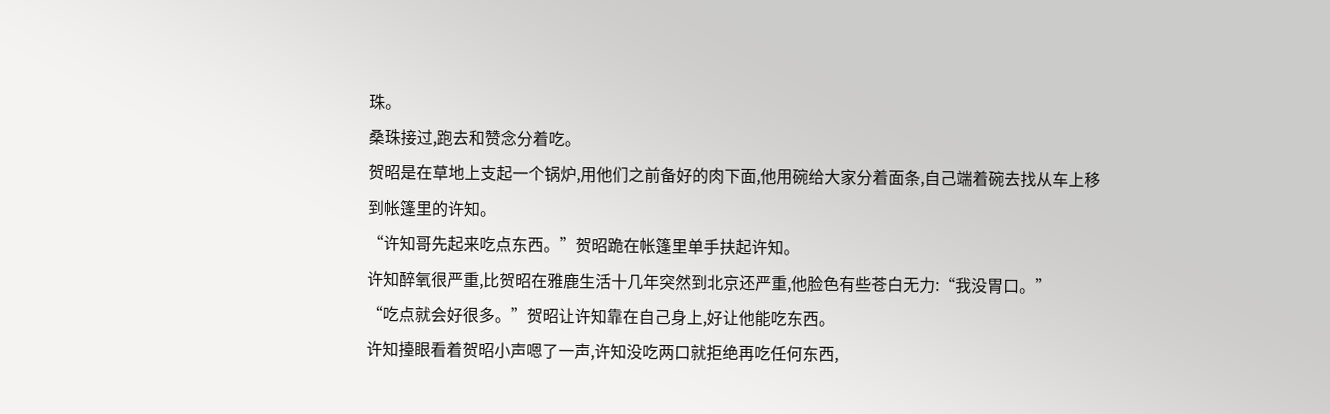珠。
桑珠接过,跑去和赞念分着吃。
贺昭是在草地上支起一个锅炉,用他们之前备好的肉下面,他用碗给大家分着面条,自己端着碗去找从车上移到帐篷里的许知。
“许知哥先起来吃点东西。”贺昭跪在帐篷里单手扶起许知。
许知醉氧很严重,比贺昭在雅鹿生活十几年突然到北京还严重,他脸色有些苍白无力:“我没胃口。”
“吃点就会好很多。”贺昭让许知靠在自己身上,好让他能吃东西。
许知擡眼看着贺昭小声嗯了一声,许知没吃两口就拒绝再吃任何东西,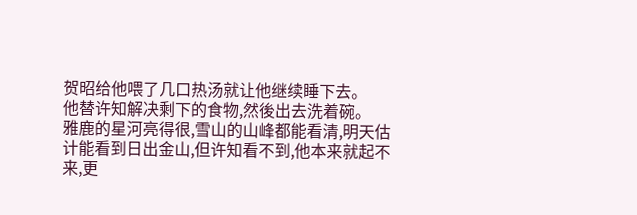贺昭给他喂了几口热汤就让他继续睡下去。
他替许知解决剩下的食物,然後出去洗着碗。
雅鹿的星河亮得很,雪山的山峰都能看清,明天估计能看到日出金山,但许知看不到,他本来就起不来,更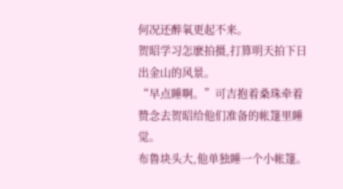何况还醉氧更起不来。
贺昭学习怎麽拍摄,打算明天拍下日出金山的风景。
“早点睡啊。”可吉抱着桑珠牵着赞念去贺昭给他们准备的帐篷里睡觉。
布鲁块头大,他单独睡一个小帐篷。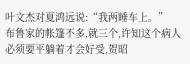叶文杰对夏鸿远说:“我两睡车上。”
布鲁家的帐篷不多,就三个,许知这个病人必须要平躺着才会好受,贺昭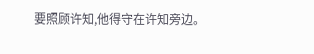要照顾许知,他得守在许知旁边。